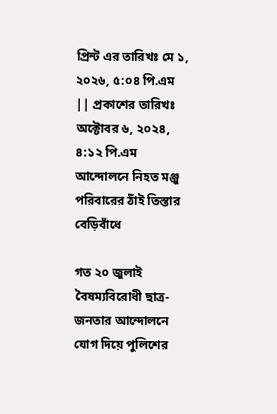প্রিন্ট এর তারিখঃ মে ১, ২০২৬, ৫:০৪ পি.এম || প্রকাশের তারিখঃ অক্টোবর ৬, ২০২৪, ৪:১২ পি.এম
আন্দোলনে নিহত মঞ্জু পরিবারের ঠাঁই তিস্তার বেড়িবাঁধে

গত ২০ জুলাই বৈষম্যবিরোধী ছাত্র-জনতার আন্দোলনে যোগ দিয়ে পুলিশের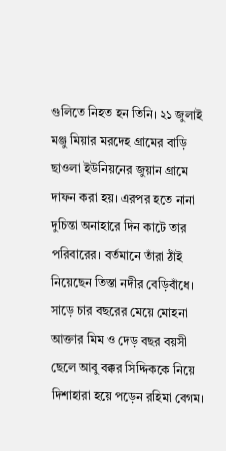গুলিতে নিহত হন তিনি। ২১ জুলাই মঞ্জু মিয়ার মরদেহ গ্রামের বাড়ি ছাওলা ইউনিয়নের জুয়ান গ্রামে দাফন করা হয়। এরপর হতে নানা দুচিন্তা অনাহারে দিন কাটে তার পরিবারের। বর্তমানে তাঁরা ঠাঁই নিয়েছেন তিস্তা নদীর বেড়িবাঁধে।
সাড়ে চার বছরের মেয়ে মোহনা আক্তার মিম ও দেড় বছর বয়সী ছেলে আবু বক্কর সিদ্দিককে নিয়ে দিশাহারা হয়ে পড়েন রহিমা বেগম।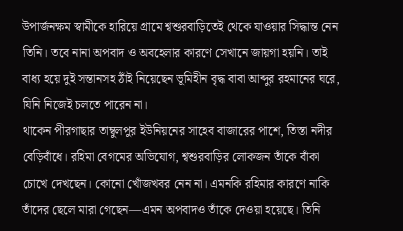উপার্জনক্ষম স্বামীকে হারিয়ে গ্রামে শ্বশুরবাড়িতেই থেকে যাওয়ার সিদ্ধান্ত নেন তিনি। তবে নানা অপবাদ ও অবহেলার কারণে সেখানে জায়গা হয়নি। তাই বাধ্য হয়ে দুই সন্তানসহ ঠাঁই নিয়েছেন ভূমিহীন বৃদ্ধ বাবা আব্দুর রহমানের ঘরে, যিনি নিজেই চলতে পারেন না।
থাকেন পীরগাছার তাম্বুলপুর ইউনিয়নের সাহেব বাজারের পাশে, তিস্তা নদীর বেড়িবাঁধে। রহিমা বেগমের অভিযোগ, শ্বশুরবাড়ির লোকজন তাঁকে বাঁকা চোখে দেখছেন। কোনো খোঁজখবর নেন না। এমনকি রহিমার কারণে নাকি তাঁদের ছেলে মারা গেছেন—এমন অপবাদও তাঁকে দেওয়া হয়েছে। তিনি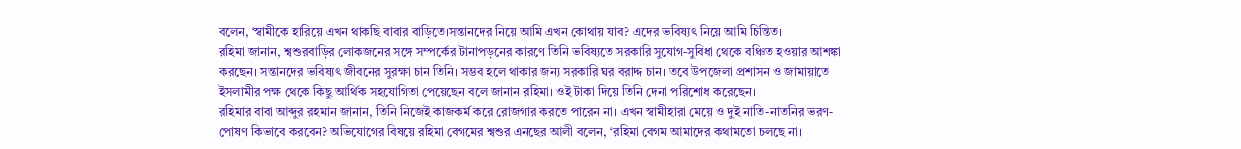বলেন, ‘স্বামীকে হারিয়ে এখন থাকছি বাবার বাড়িতে।সন্তানদের নিয়ে আমি এখন কোথায় যাব? এদের ভবিষ্যৎ নিয়ে আমি চিন্তিত।
রহিমা জানান, শ্বশুরবাড়ির লোকজনের সঙ্গে সম্পর্কের টানাপড়নের কারণে তিনি ভবিষ্যতে সরকারি সুযোগ-সুবিধা থেকে বঞ্চিত হওয়ার আশঙ্কা করছেন। সন্তানদের ভবিষ্যৎ জীবনের সুরক্ষা চান তিনি। সম্ভব হলে থাকার জন্য সরকারি ঘর বরাদ্দ চান। তবে উপজেলা প্রশাসন ও জামায়াতে ইসলামীর পক্ষ থেকে কিছু আর্থিক সহযোগিতা পেয়েছেন বলে জানান রহিমা। ওই টাকা দিয়ে তিনি দেনা পরিশোধ করেছেন।
রহিমার বাবা আব্দুর রহমান জানান, তিনি নিজেই কাজকর্ম করে রোজগার করতে পারেন না। এখন স্বামীহারা মেয়ে ও দুই নাতি-নাতনির ভরণ-পোষণ কিভাবে করবেন? অভিযোগের বিষয়ে রহিমা বেগমের শ্বশুর এনছের আলী বলেন, ‘রহিমা বেগম আমাদের কথামতো চলছে না।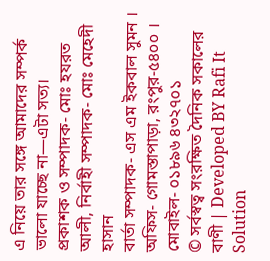এ নিয়ে তার সঙ্গে আমাদের সম্পর্ক ভালো যাচ্ছে না—এটা সত্য।
প্রকাশক ও সম্পাদক- মোঃ হযরত আলী, নির্বাহী সম্পাদক- মোঃ মেহেদী হাসান
বার্তা সম্পাদক- এস এম ইকবাল সুমন । অফিস- গোমস্তাপাড়া, রংপুর-৫৪০০ । মোবাইল- ০১৮৯৬ ৪৩২৭০১
© সর্বস্বত্ব সংরক্ষিত দৈনিক সকালের বাণী | Developed BY Rafi It Solution